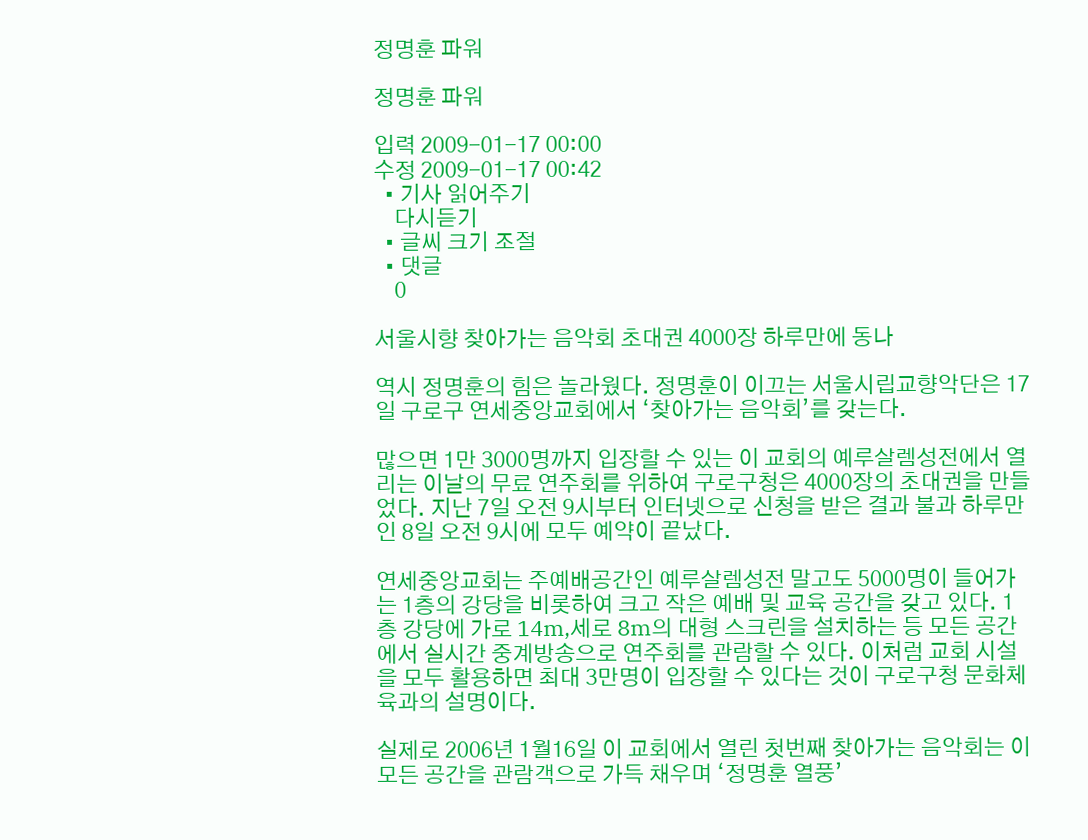정명훈 파워

정명훈 파워

입력 2009-01-17 00:00
수정 2009-01-17 00:42
  • 기사 읽어주기
    다시듣기
  • 글씨 크기 조절
  • 댓글
    0

서울시향 찾아가는 음악회 초대권 4000장 하루만에 동나

역시 정명훈의 힘은 놀라웠다. 정명훈이 이끄는 서울시립교향악단은 17일 구로구 연세중앙교회에서 ‘찾아가는 음악회’를 갖는다.

많으면 1만 3000명까지 입장할 수 있는 이 교회의 예루살렘성전에서 열리는 이날의 무료 연주회를 위하여 구로구청은 4000장의 초대권을 만들었다. 지난 7일 오전 9시부터 인터넷으로 신청을 받은 결과 불과 하루만인 8일 오전 9시에 모두 예약이 끝났다.

연세중앙교회는 주예배공간인 예루살렘성전 말고도 5000명이 들어가는 1층의 강당을 비롯하여 크고 작은 예배 및 교육 공간을 갖고 있다. 1층 강당에 가로 14m,세로 8m의 대형 스크린을 설치하는 등 모든 공간에서 실시간 중계방송으로 연주회를 관람할 수 있다. 이처럼 교회 시설을 모두 활용하면 최대 3만명이 입장할 수 있다는 것이 구로구청 문화체육과의 설명이다.

실제로 2006년 1월16일 이 교회에서 열린 첫번째 찾아가는 음악회는 이 모든 공간을 관람객으로 가득 채우며 ‘정명훈 열풍’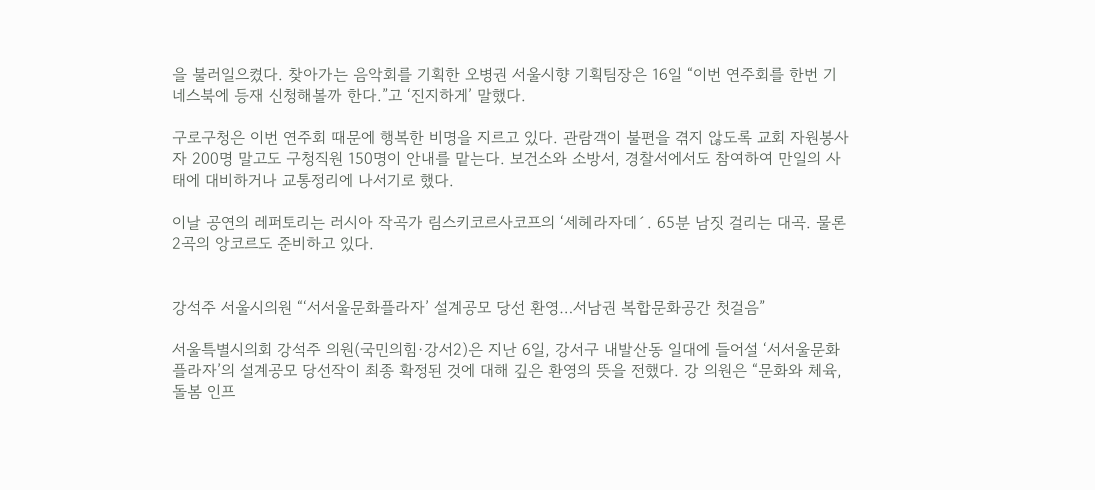을 불러일으켰다. 찾아가는 음악회를 기획한 오병권 서울시향 기획팀장은 16일 “이번 연주회를 한번 기네스북에 등재 신청해볼까 한다.”고 ‘진지하게’ 말했다.

구로구청은 이번 연주회 때문에 행복한 비명을 지르고 있다. 관람객이 불편을 겪지 않도록 교회 자원봉사자 200명 말고도 구청직원 150명이 안내를 맡는다. 보건소와 소방서, 경찰서에서도 참여하여 만일의 사태에 대비하거나 교통정리에 나서기로 했다.

이날 공연의 레퍼토리는 러시아 작곡가 림스키코르사코프의 ‘세헤라자데´. 65분 남짓 걸리는 대곡. 물론 2곡의 앙코르도 준비하고 있다.


강석주 서울시의원 “‘서서울문화플라자’ 설계공모 당선 환영…서남권 복합문화공간 첫걸음”

서울특별시의회 강석주 의원(국민의힘·강서2)은 지난 6일, 강서구 내발산동 일대에 들어설 ‘서서울문화플라자’의 설계공모 당선작이 최종 확정된 것에 대해 깊은 환영의 뜻을 전했다. 강 의원은 “문화와 체육, 돌봄 인프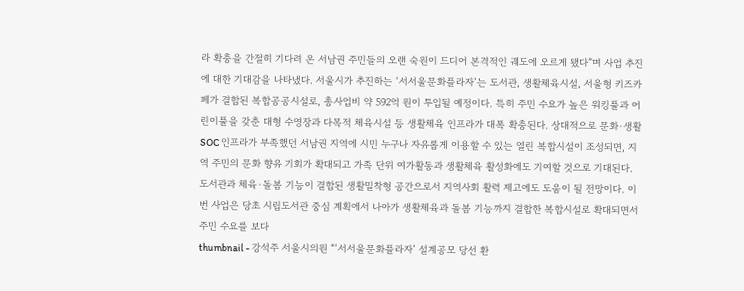라 확충을 간절히 기다려 온 서남권 주민들의 오랜 숙원이 드디어 본격적인 궤도에 오르게 됐다”며 사업 추진에 대한 기대감을 나타냈다. 서울시가 추진하는 ‘서서울문화플라자’는 도서관, 생활체육시설, 서울형 키즈카페가 결합된 복합공공시설로, 총사업비 약 592억 원이 투입될 예정이다. 특히 주민 수요가 높은 워킹풀과 어린이풀을 갖춘 대형 수영장과 다목적 체육시설 등 생활체육 인프라가 대폭 확충된다. 상대적으로 문화·생활 SOC 인프라가 부족했던 서남권 지역에 시민 누구나 자유롭게 이용할 수 있는 열린 복합시설이 조성되면, 지역 주민의 문화 향유 기회가 확대되고 가족 단위 여가활동과 생활체육 활성화에도 기여할 것으로 기대된다. 도서관과 체육·돌봄 기능이 결합된 생활밀착형 공간으로서 지역사회 활력 제고에도 도움이 될 전망이다. 이번 사업은 당초 시립도서관 중심 계획에서 나아가 생활체육과 돌봄 기능까지 결합한 복합시설로 확대되면서 주민 수요를 보다
thumbnail - 강석주 서울시의원 “‘서서울문화플라자’ 설계공모 당선 환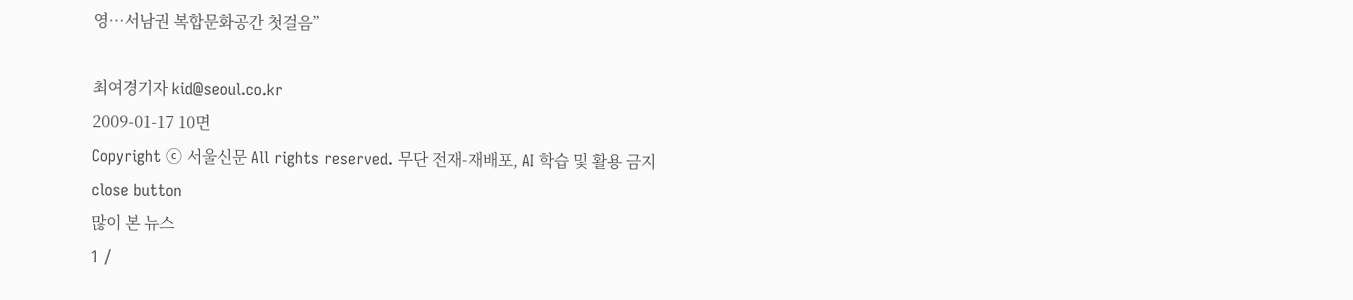영…서남권 복합문화공간 첫걸음”

최여경기자 kid@seoul.co.kr
2009-01-17 10면
Copyright ⓒ 서울신문 All rights reserved. 무단 전재-재배포, AI 학습 및 활용 금지
close button
많이 본 뉴스
1 /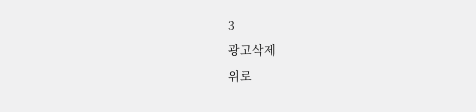3
광고삭제
위로